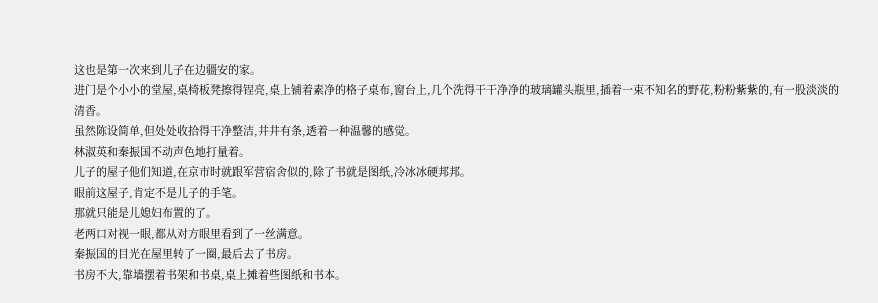这也是第一次来到儿子在边疆安的家。
进门是个小小的堂屋,桌椅板凳擦得锃亮,桌上铺着素净的格子桌布,窗台上,几个洗得干干净净的玻璃罐头瓶里,插着一束不知名的野花,粉粉紫紫的,有一股淡淡的清香。
虽然陈设简单,但处处收拾得干净整洁,井井有条,透着一种温馨的感觉。
林淑英和秦振国不动声色地打量着。
儿子的屋子他们知道,在京市时就跟军营宿舍似的,除了书就是图纸,冷冰冰硬邦邦。
眼前这屋子,肯定不是儿子的手笔。
那就只能是儿媳妇布置的了。
老两口对视一眼,都从对方眼里看到了一丝满意。
秦振国的目光在屋里转了一圈,最后去了书房。
书房不大,靠墙摆着书架和书桌,桌上摊着些图纸和书本。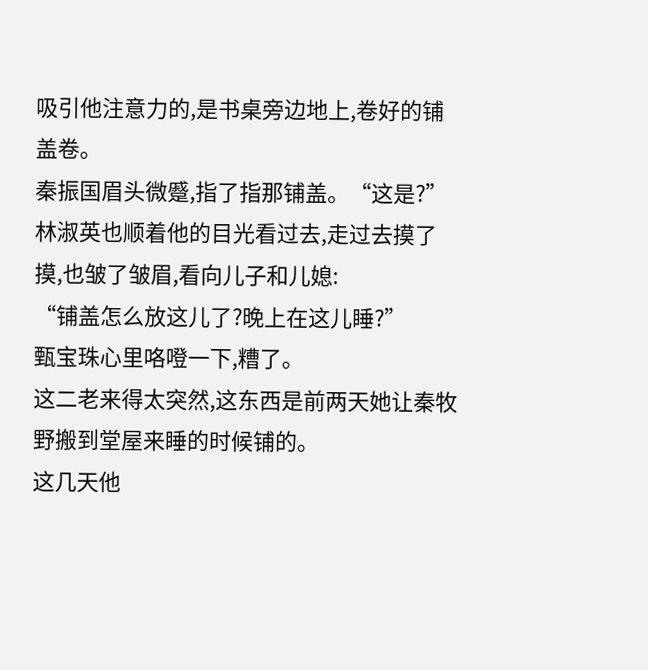吸引他注意力的,是书桌旁边地上,卷好的铺盖卷。
秦振国眉头微蹙,指了指那铺盖。“这是?”
林淑英也顺着他的目光看过去,走过去摸了摸,也皱了皱眉,看向儿子和儿媳:
“铺盖怎么放这儿了?晚上在这儿睡?”
甄宝珠心里咯噔一下,糟了。
这二老来得太突然,这东西是前两天她让秦牧野搬到堂屋来睡的时候铺的。
这几天他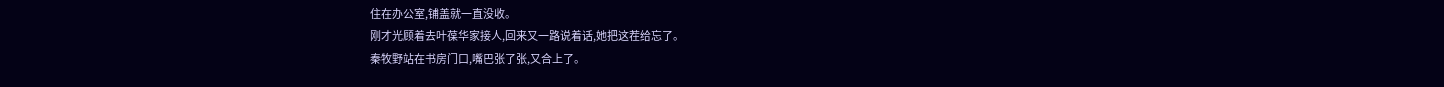住在办公室,铺盖就一直没收。
刚才光顾着去叶葆华家接人,回来又一路说着话,她把这茬给忘了。
秦牧野站在书房门口,嘴巴张了张,又合上了。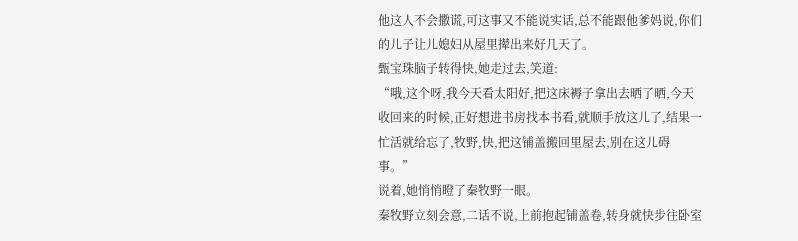他这人不会撒谎,可这事又不能说实话,总不能跟他爹妈说,你们的儿子让儿媳妇从屋里撵出来好几天了。
甄宝珠脑子转得快,她走过去,笑道:
“哦,这个呀,我今天看太阳好,把这床褥子拿出去晒了晒,今天收回来的时候,正好想进书房找本书看,就顺手放这儿了,结果一忙活就给忘了,牧野,快,把这铺盖搬回里屋去,别在这儿碍事。”
说着,她悄悄瞪了秦牧野一眼。
秦牧野立刻会意,二话不说,上前抱起铺盖卷,转身就快步往卧室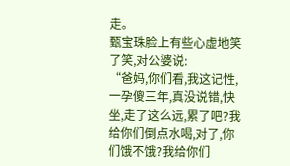走。
甄宝珠脸上有些心虚地笑了笑,对公婆说:
“爸妈,你们看,我这记性,一孕傻三年,真没说错,快坐,走了这么远,累了吧?我给你们倒点水喝,对了,你们饿不饿?我给你们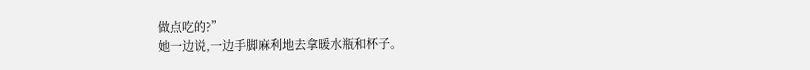做点吃的?”
她一边说,一边手脚麻利地去拿暖水瓶和杯子。